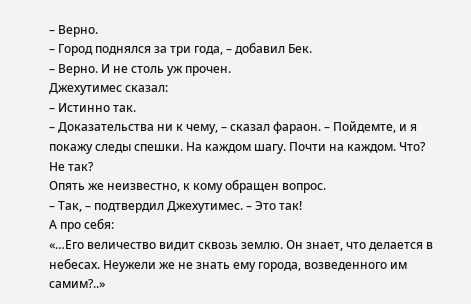– Верно.
– Город поднялся за три года, – добавил Бек.
– Верно. И не столь уж прочен.
Джехутимес сказал:
– Истинно так.
– Доказательства ни к чему, – сказал фараон. – Пойдемте, и я покажу следы спешки. На каждом шагу. Почти на каждом. Что? Не так?
Опять же неизвестно, к кому обращен вопрос.
– Так, – подтвердил Джехутимес. – Это так!
А про себя:
«…Его величество видит сквозь землю. Он знает, что делается в небесах. Неужели же не знать ему города, возведенного им самим?..»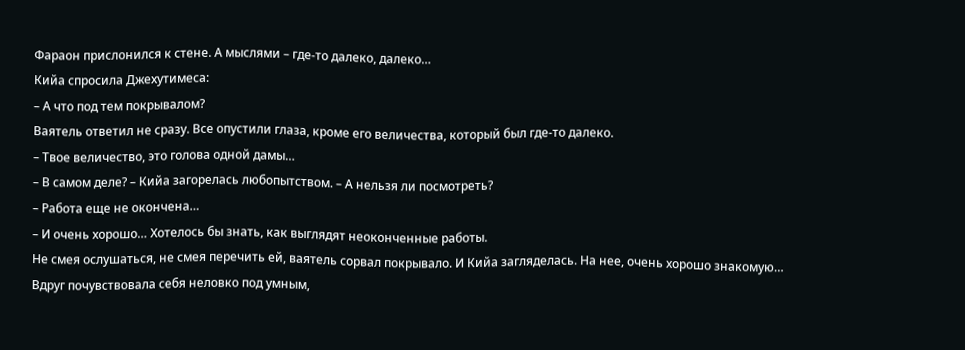Фараон прислонился к стене. А мыслями – где-то далеко, далеко…
Кийа спросила Джехутимеса:
– А что под тем покрывалом?
Ваятель ответил не сразу. Все опустили глаза, кроме его величества, который был где-то далеко.
– Твое величество, это голова одной дамы…
– В самом деле? – Кийа загорелась любопытством. – А нельзя ли посмотреть?
– Работа еще не окончена…
– И очень хорошо… Хотелось бы знать, как выглядят неоконченные работы.
Не смея ослушаться, не смея перечить ей, ваятель сорвал покрывало. И Кийа загляделась. На нее, очень хорошо знакомую… Вдруг почувствовала себя неловко под умным,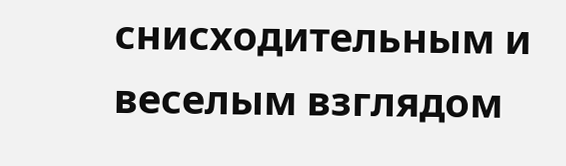снисходительным и веселым взглядом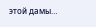этой дамы…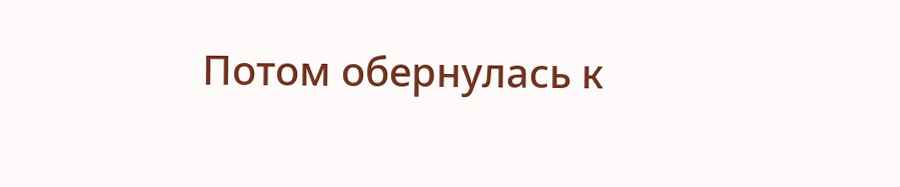Потом обернулась к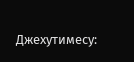Джехутимесу: